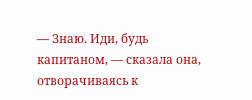— Знаю. Иди, будь капитаном, — сказала она, отворачиваясь к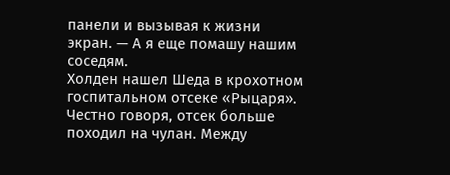панели и вызывая к жизни экран. — А я еще помашу нашим соседям.
Холден нашел Шеда в крохотном госпитальном отсеке «Рыцаря». Честно говоря, отсек больше походил на чулан. Между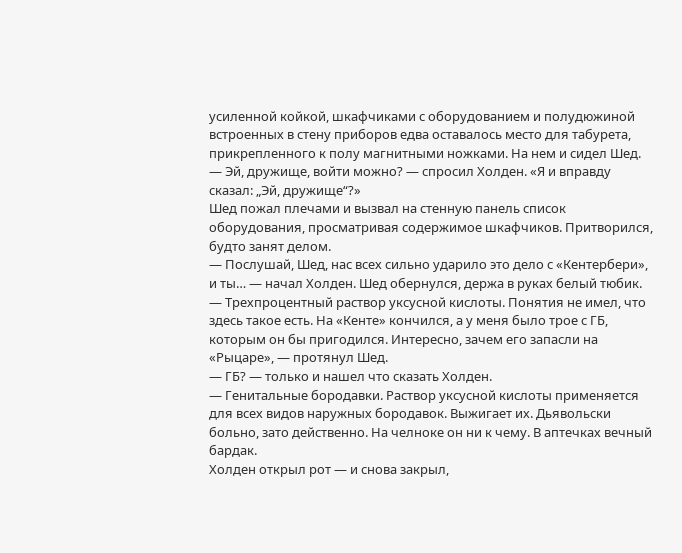усиленной койкой, шкафчиками с оборудованием и полудюжиной встроенных в стену приборов едва оставалось место для табурета, прикрепленного к полу магнитными ножками. На нем и сидел Шед.
— Эй, дружище, войти можно? — спросил Холден. «Я и вправду сказал: „Эй, дружище“?»
Шед пожал плечами и вызвал на стенную панель список оборудования, просматривая содержимое шкафчиков. Притворился, будто занят делом.
— Послушай, Шед, нас всех сильно ударило это дело с «Кентербери», и ты… — начал Холден. Шед обернулся, держа в руках белый тюбик.
— Трехпроцентный раствор уксусной кислоты. Понятия не имел, что здесь такое есть. На «Кенте» кончился, а у меня было трое с ГБ, которым он бы пригодился. Интересно, зачем его запасли на «Рыцаре», — протянул Шед.
— ГБ? — только и нашел что сказать Холден.
— Генитальные бородавки. Раствор уксусной кислоты применяется для всех видов наружных бородавок. Выжигает их. Дьявольски больно, зато действенно. На челноке он ни к чему. В аптечках вечный бардак.
Холден открыл рот — и снова закрыл,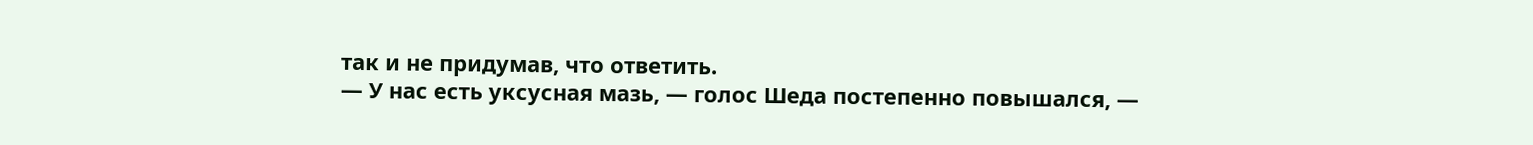так и не придумав, что ответить.
— У нас есть уксусная мазь, — голос Шеда постепенно повышался, —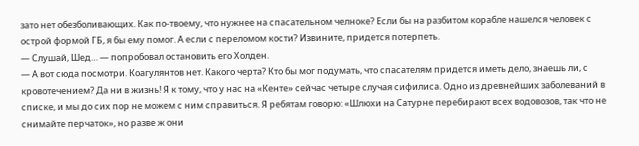зато нет обезболивающих. Как по-твоему, что нужнее на спасательном челноке? Если бы на разбитом корабле нашелся человек с острой формой ГБ, я бы ему помог. А если с переломом кости? Извините, придется потерпеть.
— Слушай, Шед… — попробовал остановить его Холден.
— А вот сюда посмотри. Коагулянтов нет. Какого черта? Кто бы мог подумать, что спасателям придется иметь дело, знаешь ли, с кровотечением? Да ни в жизнь! Я к тому, что у нас на «Кенте» сейчас четыре случая сифилиса. Одно из древнейших заболеваний в списке, и мы до сих пор не можем с ним справиться. Я ребятам говорю: «Шлюхи на Сатурне перебирают всех водовозов, так что не снимайте перчаток», но разве ж они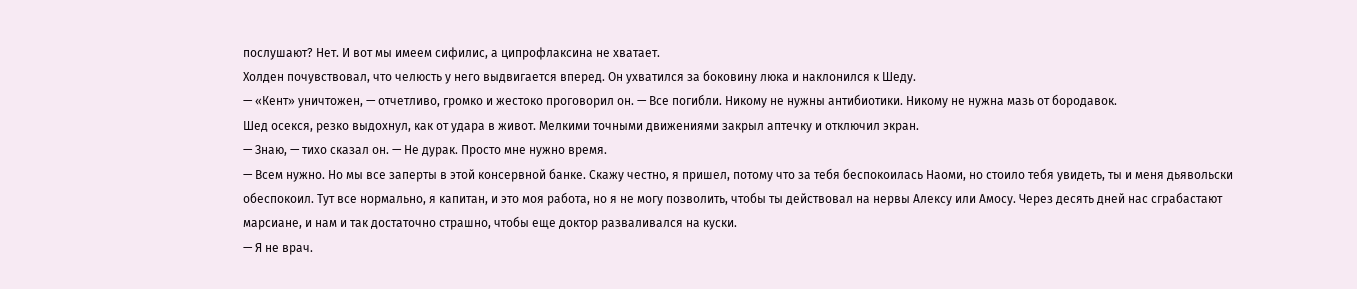послушают? Нет. И вот мы имеем сифилис, а ципрофлаксина не хватает.
Холден почувствовал, что челюсть у него выдвигается вперед. Он ухватился за боковину люка и наклонился к Шеду.
— «Кент» уничтожен, — отчетливо, громко и жестоко проговорил он. — Все погибли. Никому не нужны антибиотики. Никому не нужна мазь от бородавок.
Шед осекся, резко выдохнул, как от удара в живот. Мелкими точными движениями закрыл аптечку и отключил экран.
— Знаю, — тихо сказал он. — Не дурак. Просто мне нужно время.
— Всем нужно. Но мы все заперты в этой консервной банке. Скажу честно, я пришел, потому что за тебя беспокоилась Наоми, но стоило тебя увидеть, ты и меня дьявольски обеспокоил. Тут все нормально, я капитан, и это моя работа, но я не могу позволить, чтобы ты действовал на нервы Алексу или Амосу. Через десять дней нас сграбастают марсиане, и нам и так достаточно страшно, чтобы еще доктор разваливался на куски.
— Я не врач.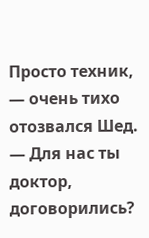Просто техник, — очень тихо отозвался Шед.
— Для нас ты доктор, договорились?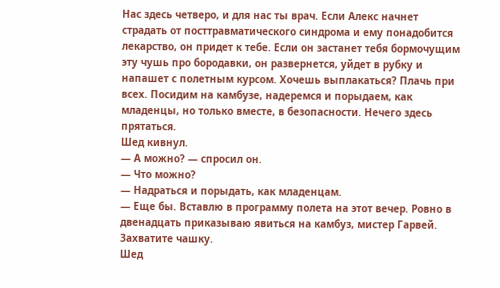Нас здесь четверо, и для нас ты врач. Если Алекс начнет страдать от посттравматического синдрома и ему понадобится лекарство, он придет к тебе. Если он застанет тебя бормочущим эту чушь про бородавки, он развернется, уйдет в рубку и напашет с полетным курсом. Хочешь выплакаться? Плачь при всех. Посидим на камбузе, надеремся и порыдаем, как младенцы, но только вместе, в безопасности. Нечего здесь прятаться.
Шед кивнул.
— А можно? — спросил он.
— Что можно?
— Надраться и порыдать, как младенцам.
— Еще бы. Вставлю в программу полета на этот вечер. Ровно в двенадцать приказываю явиться на камбуз, мистер Гарвей. Захватите чашку.
Шед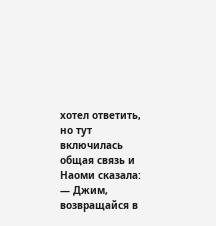хотел ответить, но тут включилась общая связь и Наоми сказала:
— Джим, возвращайся в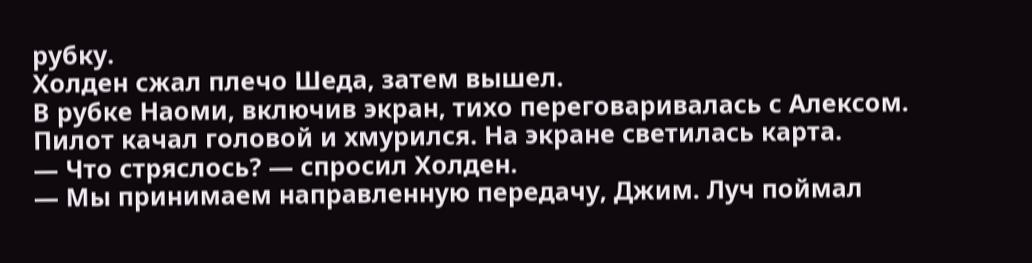рубку.
Холден сжал плечо Шеда, затем вышел.
В рубке Наоми, включив экран, тихо переговаривалась с Алексом. Пилот качал головой и хмурился. На экране светилась карта.
— Что стряслось? — спросил Холден.
— Мы принимаем направленную передачу, Джим. Луч поймал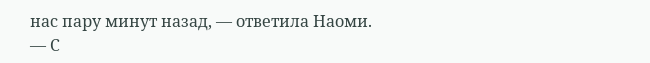нас пару минут назад, — ответила Наоми.
— С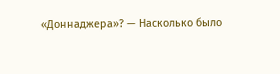«Доннаджера»? — Насколько было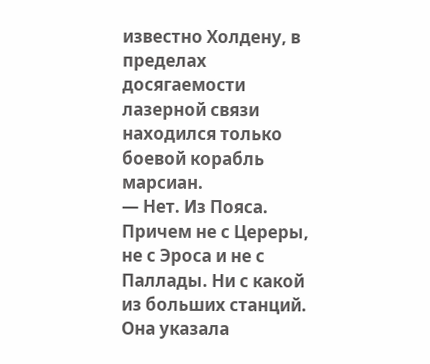известно Холдену, в пределах досягаемости лазерной связи находился только боевой корабль марсиан.
— Нет. Из Пояса. Причем не с Цереры, не с Эроса и не с Паллады. Ни с какой из больших станций.
Она указала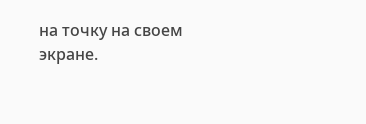на точку на своем экране.